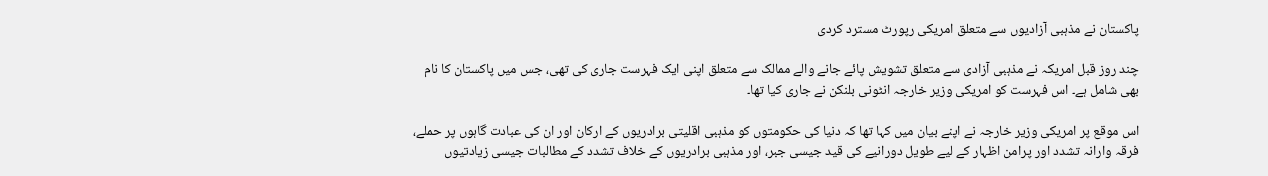پاکستان نے مذہبی آزادیوں سے متعلق امریکی رپورٹ مسترد کردی

چند روز قبل امریکہ نے مذہبی آزادی سے متعلق تشویش پائے جانے والے ممالک سے متعلق اپنی ایک فہرست جاری کی تھی، جس میں پاکستان کا نام بھی شامل ہے۔ اس فہرست کو امریکی وزیر خارجہ انٹونی بلنکن نے جاری کیا تھا۔

اس موقع پر امریکی وزیر خارجہ نے اپنے بیان میں کہا تھا کہ دنیا کی حکومتوں کو مذہبی اقلیتی برادریوں کے ارکان اور ان کی عبادت گاہوں پر حملے، فرقہ وارانہ تشدد اور پرامن اظہار کے لیے طویل دورانیے کی قید جیسی جبر، اور مذہبی برادریوں کے خلاف تشدد کے مطالبات جیسی زیادتیوں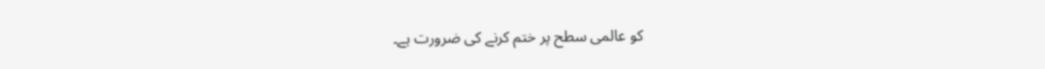کو عالمی سطح پر ختم کرنے کی ضرورت ہے۔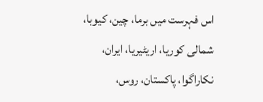اس فہرست میں برما، چین، کیوبا، شمالی کوریا، اریٹیریا، ایران، نکاراگوا، پاکستان، روس،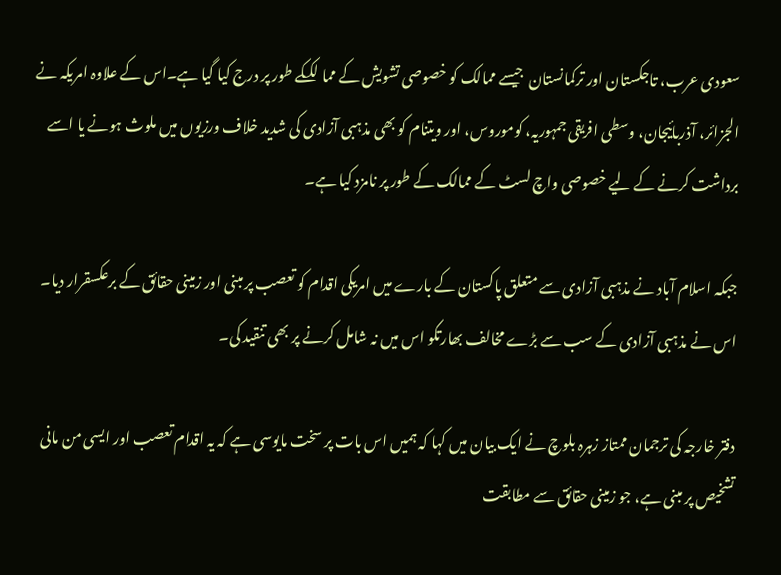سعودی عرب، تاجکستان اور ترکمانستان  جیسے ممالک کو خصوصی تشویش کے ممالککے طور پر درج کیا گیا ہے۔اس کے علاوہ امریکہ نے الجزائر، آذربائیجان، وسطی افریقی جمہوریہ، کوموروس، اور ویتنام کو بھی مذہبی آزادی کی شدید خلاف ورزیوں میں ملوث ہونے یا اسے برداشت کرنے کے لیے خصوصی واچ لسٹ کے ممالک کے طور پر نامزد کیا ہے۔

جبکہ اسلام آباد نے مذہبی آزادی سے متعلق پاکستان کے بارے میں امریکی اقدام کو تعصب پر مبنی اور زمینی حقائق کے برعکسقرار دیا۔ اس نے مذہبی آزادی کے سب سے بڑے مخالف بھارتکو اس میں نہ شامل کرنے پر بھی تنقید کی۔

دفتر خارجہ کی ترجمان ممتاز زہرہ بلوچ نے ایک بیان میں کہا کہ ہمیں اس بات پر سخت مایوسی ہے کہ یہ اقدام تعصب اور ایسی من مانی تشخیص پر مبنی ہے، جو زمینی حقائق سے مطابقت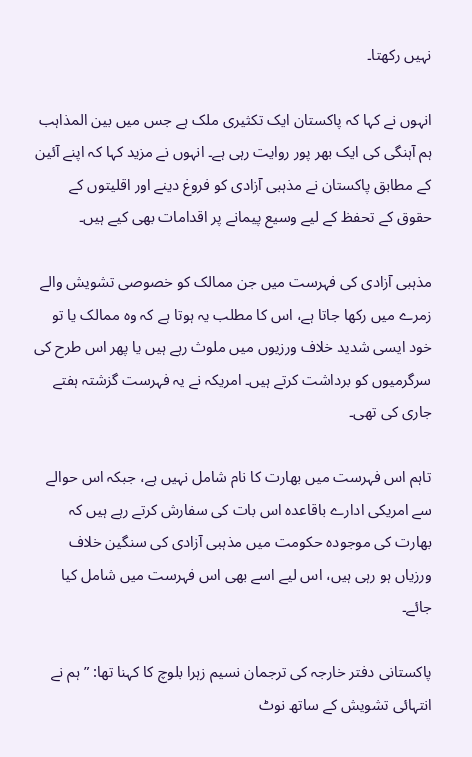نہیں رکھتا۔

انہوں نے کہا کہ پاکستان ایک تکثیری ملک ہے جس میں بین المذاہب ہم آہنگی کی ایک بھر پور روایت رہی ہے۔ انہوں نے مزید کہا کہ اپنے آئین کے مطابق پاکستان نے مذہبی آزادی کو فروغ دینے اور اقلیتوں کے حقوق کے تحفظ کے لیے وسیع پیمانے پر اقدامات بھی کیے ہیں۔

مذہبی آزادی کی فہرست میں جن ممالک کو خصوصی تشویش والے زمرے میں رکھا جاتا ہے، اس کا مطلب یہ ہوتا ہے کہ وہ ممالک یا تو خود ایسی شدید خلاف ورزیوں میں ملوث رہے ہیں یا پھر اس طرح کی سرگرمیوں کو برداشت کرتے ہیں۔ امریکہ نے یہ فہرست گزشتہ ہفتے جاری کی تھی۔

تاہم اس فہرست میں بھارت کا نام شامل نہیں ہے، جبکہ اس حوالے سے امریکی ادارے باقاعدہ اس بات کی سفارش کرتے رہے ہیں کہ بھارت کی موجودہ حکومت میں مذہبی آزادی کی سنگین خلاف ورزیاں ہو رہی ہیں، اس لیے اسے بھی اس فہرست میں شامل کیا جائے۔

پاکستانی دفتر خارجہ کی ترجمان نسیم زہرا بلوچ کا کہنا تھا: ”ہم نے انتہائی تشویش کے ساتھ نوٹ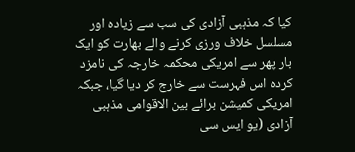کیا کہ مذہبی آزادی کی سب سے زیادہ اور مسلسل خلاف ورزی کرنے والے بھارت کو ایک بار پھر سے امریکی محکمہ خارجہ کی نامزد کردہ اس فہرست سے خارج کر دیا گیا، جبکہ امریکی کمیشن برائے بین الاقوامی مذہبی آزادی (یو ایس سی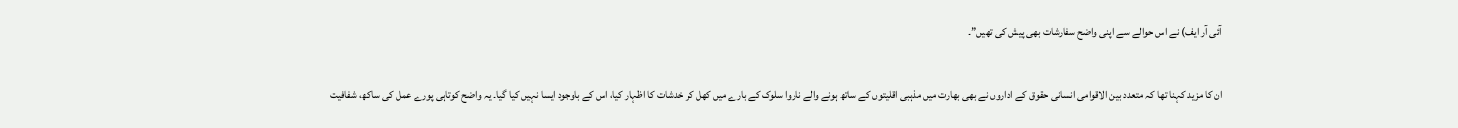آئی آر ایف) نے اس حوالے سے اپنی واضح سفارشات بھی پیش کی تھیں”۔

ان کا مزید کہنا تھا کہ متعدد بین الاقوامی انسانی حقوق کے اداروں نے بھی بھارت میں مذہبی اقلیتوں کے ساتھ ہونے والے ناروا سلوک کے بارے میں کھل کر خدشات کا اظہار کیا، اس کے باوجود ایسا نہیں کیا گیا۔ یہ واضح کوتاہی پورے عمل کی ساکھ، شفافیت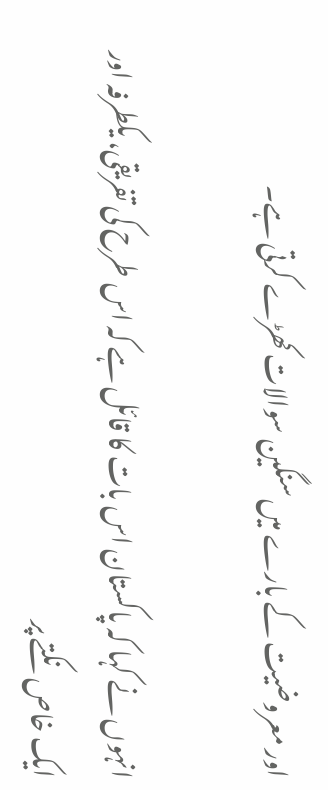اور معروضیت کے بارے میں سنگین سوالات کھڑے کرتی ہے۔

انہوں نے کہا کہ پاکستان اس بات کا قائل ہے کہ اس طرح کی تفریقی، یکطرفہ اور ایک خاص نکتے پر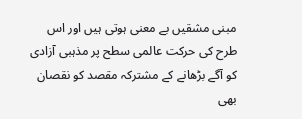مبنی مشقیں بے معنی ہوتی ہیں اور اس طرح کی حرکت عالمی سطح پر مذہبی آزادی کو آگے بڑھانے کے مشترکہ مقصد کو نقصان بھی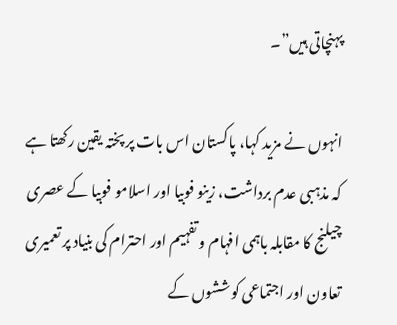پہنچاتی ہیں”۔

انہوں نے مزید کہا، پاکستان اس بات پر پختہ یقین رکھتا ہے کہ مذہبی عدم برداشت، زینو فوبیا اور اسلامو فوبیا کے عصری چیلنج کا مقابلہ باہمی افہام و تفہیم اور احترام کی بنیاد پر تعمیری تعاون اور اجتماعی کوششوں کے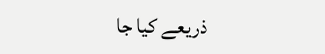ذریعے کیا جا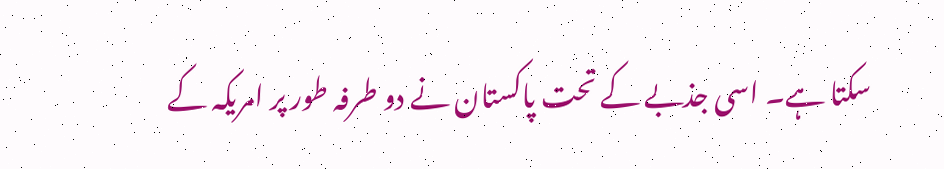سکتا ہے۔ اسی جذبے کے تحت پاکستان نے دو طرفہ طور پر امریکہ کے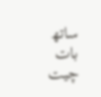ساتھ بات چیت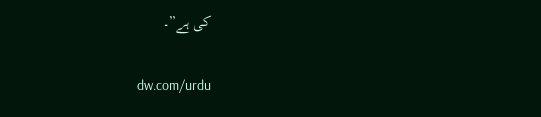کی ہے”۔

dw.com/urdu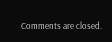Comments are closed.